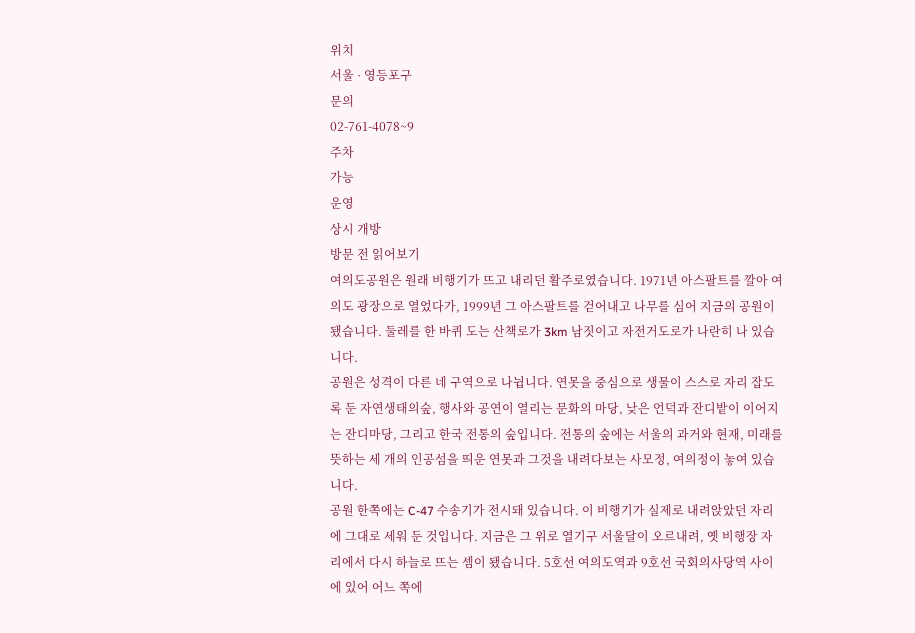위치
서울 · 영등포구
문의
02-761-4078~9
주차
가능
운영
상시 개방
방문 전 읽어보기
여의도공원은 원래 비행기가 뜨고 내리던 활주로였습니다. 1971년 아스팔트를 깔아 여의도 광장으로 열었다가, 1999년 그 아스팔트를 걷어내고 나무를 심어 지금의 공원이 됐습니다. 둘레를 한 바퀴 도는 산책로가 3km 남짓이고 자전거도로가 나란히 나 있습니다.
공원은 성격이 다른 네 구역으로 나뉩니다. 연못을 중심으로 생물이 스스로 자리 잡도록 둔 자연생태의숲, 행사와 공연이 열리는 문화의 마당, 낮은 언덕과 잔디밭이 이어지는 잔디마당, 그리고 한국 전통의 숲입니다. 전통의 숲에는 서울의 과거와 현재, 미래를 뜻하는 세 개의 인공섬을 띄운 연못과 그것을 내려다보는 사모정, 여의정이 놓여 있습니다.
공원 한쪽에는 C-47 수송기가 전시돼 있습니다. 이 비행기가 실제로 내려앉았던 자리에 그대로 세워 둔 것입니다. 지금은 그 위로 열기구 서울달이 오르내려, 옛 비행장 자리에서 다시 하늘로 뜨는 셈이 됐습니다. 5호선 여의도역과 9호선 국회의사당역 사이에 있어 어느 쪽에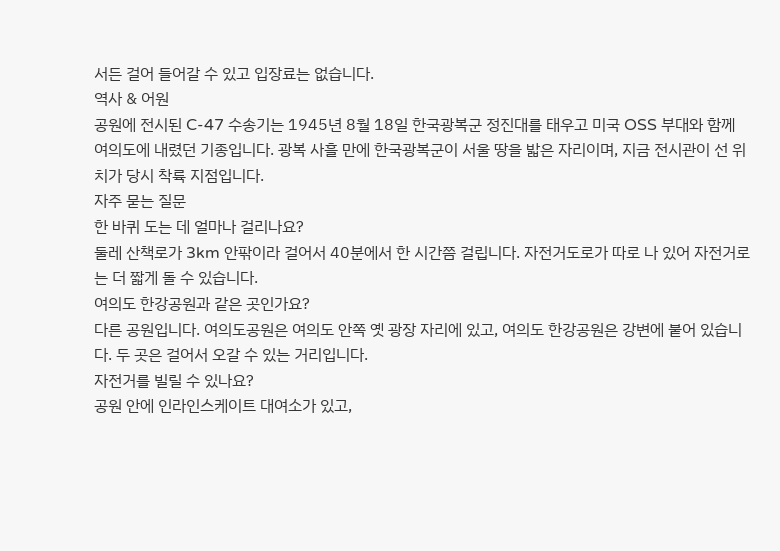서든 걸어 들어갈 수 있고 입장료는 없습니다.
역사 & 어원
공원에 전시된 C-47 수송기는 1945년 8월 18일 한국광복군 정진대를 태우고 미국 OSS 부대와 함께 여의도에 내렸던 기종입니다. 광복 사흘 만에 한국광복군이 서울 땅을 밟은 자리이며, 지금 전시관이 선 위치가 당시 착륙 지점입니다.
자주 묻는 질문
한 바퀴 도는 데 얼마나 걸리나요?
둘레 산책로가 3km 안팎이라 걸어서 40분에서 한 시간쯤 걸립니다. 자전거도로가 따로 나 있어 자전거로는 더 짧게 돌 수 있습니다.
여의도 한강공원과 같은 곳인가요?
다른 공원입니다. 여의도공원은 여의도 안쪽 옛 광장 자리에 있고, 여의도 한강공원은 강변에 붙어 있습니다. 두 곳은 걸어서 오갈 수 있는 거리입니다.
자전거를 빌릴 수 있나요?
공원 안에 인라인스케이트 대여소가 있고,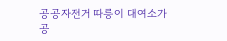공공자전거 따릉이 대여소가 공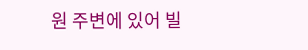원 주변에 있어 빌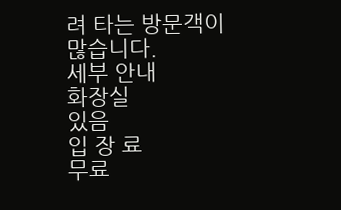려 타는 방문객이 많습니다.
세부 안내
화장실
있음
입 장 료
무료